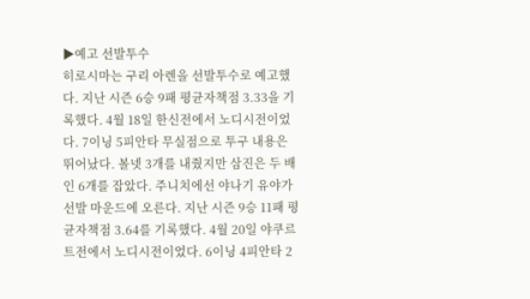▶예고 선발투수
히로시마는 구리 아렌을 선발투수로 예고했다. 지난 시즌 6승 9패 평균자책점 3.33을 기록했다. 4월 18일 한신전에서 노디시전이었다. 7이닝 5피안타 무실점으로 투구 내용은 뛰어났다. 볼넷 3개를 내줬지만 삼진은 두 배인 6개를 잡았다. 주니치에선 야나기 유야가 선발 마운드에 오른다. 지난 시즌 9승 11패 평균자책점 3.64를 기록했다. 4월 20일 야쿠르트전에서 노디시전이었다. 6이닝 4피안타 2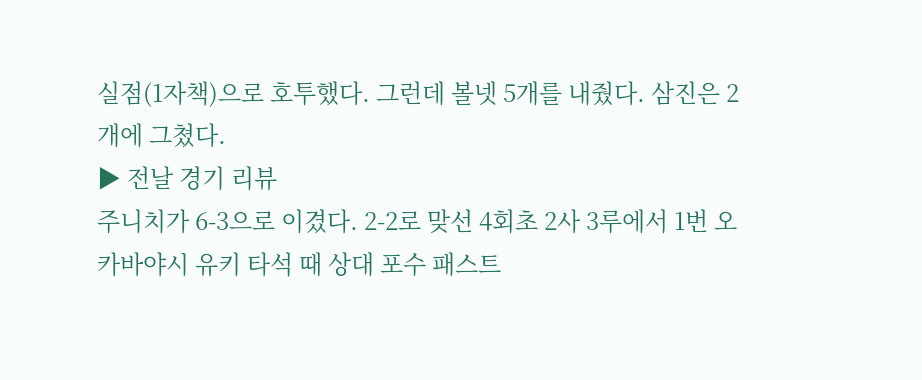실점(1자책)으로 호투했다. 그런데 볼넷 5개를 내줬다. 삼진은 2개에 그쳤다.
▶ 전날 경기 리뷰
주니치가 6-3으로 이겼다. 2-2로 맞선 4회초 2사 3루에서 1번 오카바야시 유키 타석 때 상대 포수 패스트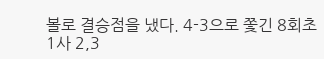볼로 결승점을 냈다. 4-3으로 쫓긴 8회초 1사 2,3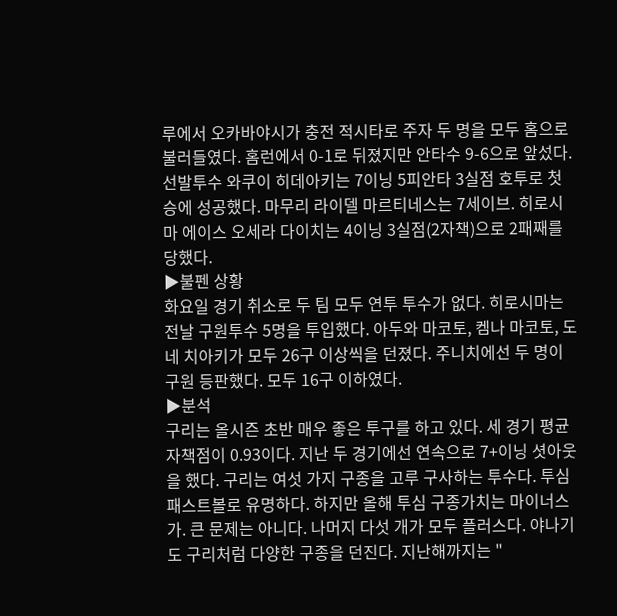루에서 오카바야시가 충전 적시타로 주자 두 명을 모두 홈으로 불러들였다. 홈런에서 0-1로 뒤졌지만 안타수 9-6으로 앞섰다. 선발투수 와쿠이 히데아키는 7이닝 5피안타 3실점 호투로 첫 승에 성공했다. 마무리 라이델 마르티네스는 7세이브. 히로시마 에이스 오세라 다이치는 4이닝 3실점(2자책)으로 2패째를 당했다.
▶불펜 상황
화요일 경기 취소로 두 팀 모두 연투 투수가 없다. 히로시마는 전날 구원투수 5명을 투입했다. 아두와 마코토, 켐나 마코토, 도네 치아키가 모두 26구 이상씩을 던졌다. 주니치에선 두 명이 구원 등판했다. 모두 16구 이하였다.
▶분석
구리는 올시즌 초반 매우 좋은 투구를 하고 있다. 세 경기 평균자책점이 0.93이다. 지난 두 경기에선 연속으로 7+이닝 셧아웃을 했다. 구리는 여섯 가지 구종을 고루 구사하는 투수다. 투심패스트볼로 유명하다. 하지만 올해 투심 구종가치는 마이너스가. 큰 문제는 아니다. 나머지 다섯 개가 모두 플러스다. 야나기도 구리처럼 다양한 구종을 던진다. 지난해까지는 "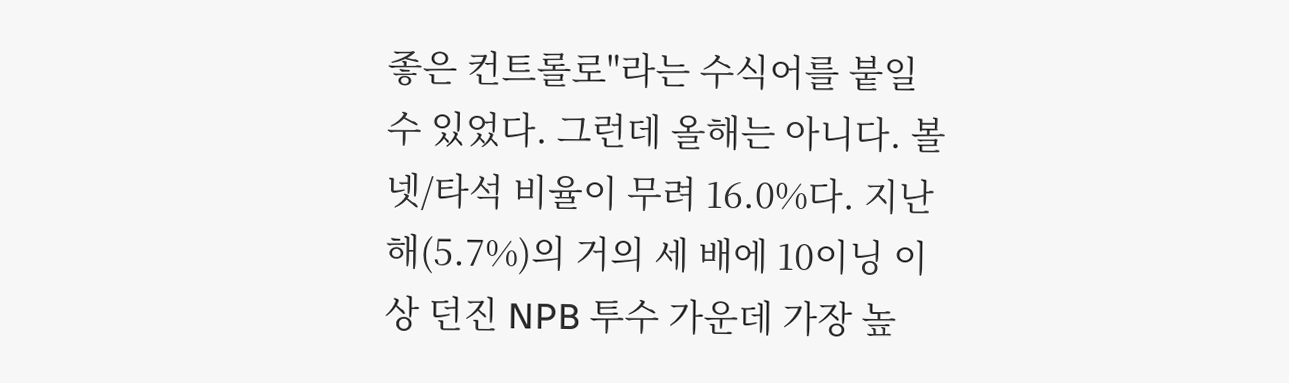좋은 컨트롤로"라는 수식어를 붙일 수 있었다. 그런데 올해는 아니다. 볼넷/타석 비율이 무려 16.0%다. 지난해(5.7%)의 거의 세 배에 10이닝 이상 던진 NPB 투수 가운데 가장 높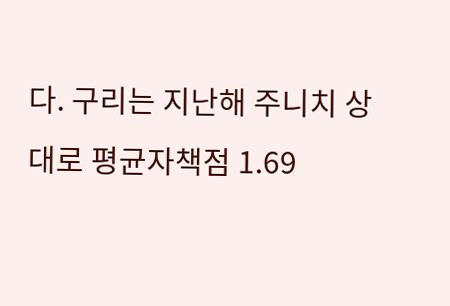다. 구리는 지난해 주니치 상대로 평균자책점 1.69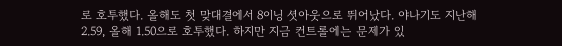로 호투했다. 올해도 첫 맞대결에서 8이닝 셧아웃으로 뛰어났다. 야나기도 지난해 2.59, 올해 1.50으로 호투했다. 하지만 지금 컨트롤에는 문제가 있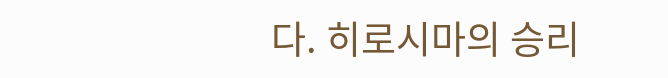다. 히로시마의 승리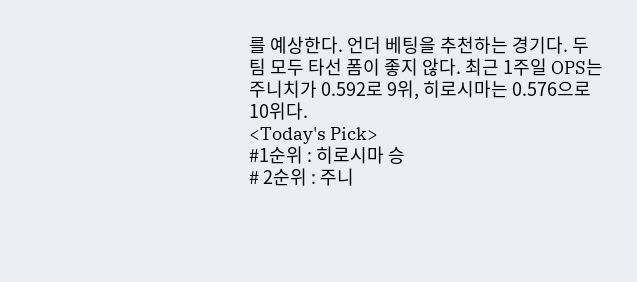를 예상한다. 언더 베팅을 추천하는 경기다. 두 팀 모두 타선 폼이 좋지 않다. 최근 1주일 OPS는 주니치가 0.592로 9위, 히로시마는 0.576으로 10위다.
<Today's Pick>
#1순위 : 히로시마 승
# 2순위 : 주니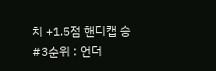치 +1.5점 핸디캡 승
#3순위 : 언더